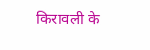किरावली के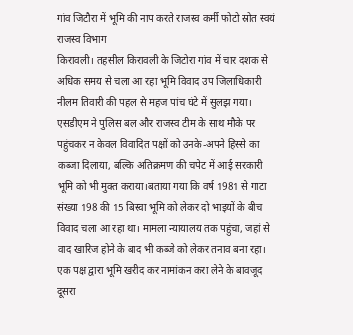गांव जिटौरा में भूमि की नाप करते राजस्व कर्मी फोटो स्रोत स्वयं राजस्व विभाग
किरावली। तहसील किरावली के जिटोरा गांव में चार दशक से अधिक समय से चला आ रहा भूमि विवाद उप जिलाधिकारी नीलम तिवारी की पहल से महज पांच घंटे में सुलझ गया। एसडीएम ने पुलिस बल और राजस्व टीम के साथ मौके पर पहुंचकर न केवल विवादित पक्षों को उनके-अपने हिस्से का कब्जा दिलाया, बल्कि अतिक्रमण की चपेट में आई सरकारी भूमि को भी मुक्त कराया।बताया गया कि वर्ष 1981 से गाटा संख्या 198 की 15 बिस्वा भूमि को लेकर दो भाइयों के बीच विवाद चला आ रहा था। मामला न्यायालय तक पहुंचा, जहां से वाद खारिज होने के बाद भी कब्जे को लेकर तनाव बना रहा। एक पक्ष द्वारा भूमि खरीद कर नामांकन करा लेने के बावजूद दूसरा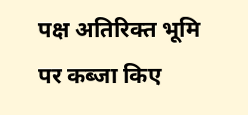पक्ष अतिरिक्त भूमि पर कब्जा किए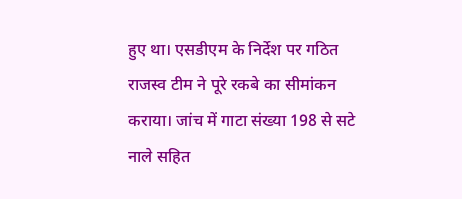हुए था। एसडीएम के निर्देश पर गठित राजस्व टीम ने पूरे रकबे का सीमांकन कराया। जांच में गाटा संख्या 198 से सटे नाले सहित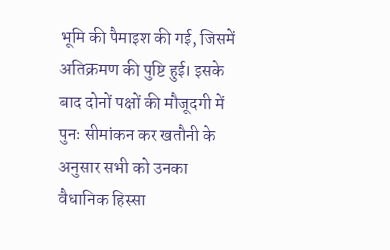भूमि की पैमाइश की गई, जिसमें अतिक्रमण की पुष्टि हुई। इसके बाद दोनों पक्षों की मौजूदगी में पुनः सीमांकन कर खतौनी के अनुसार सभी को उनका वैधानिक हिस्सा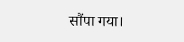सौंपा गया।